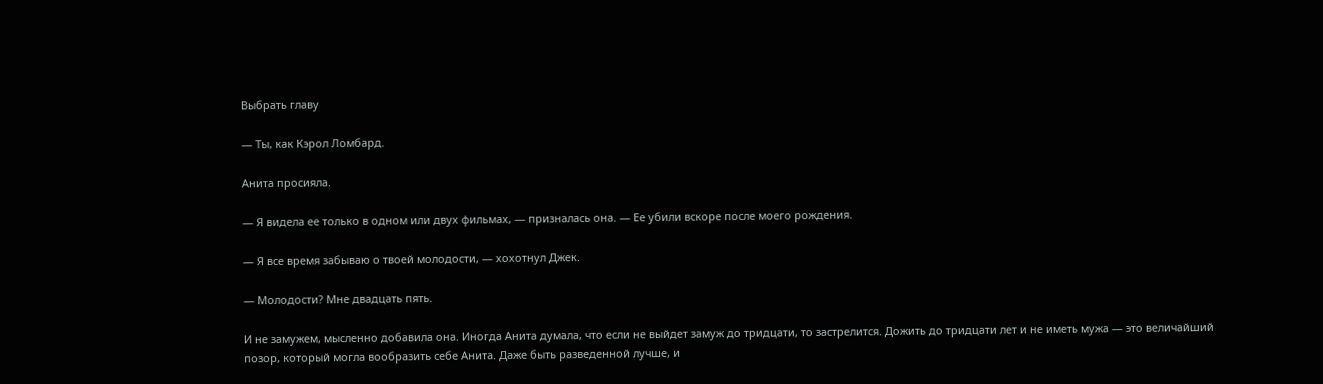Выбрать главу

— Ты, как Кэрол Ломбард.

Анита просияла.

— Я видела ее только в одном или двух фильмах, — призналась она. — Ее убили вскоре после моего рождения.

— Я все время забываю о твоей молодости, — хохотнул Джек.

— Молодости? Мне двадцать пять.

И не замужем, мысленно добавила она. Иногда Анита думала, что если не выйдет замуж до тридцати, то застрелится. Дожить до тридцати лет и не иметь мужа — это величайший позор, который могла вообразить себе Анита. Даже быть разведенной лучше, и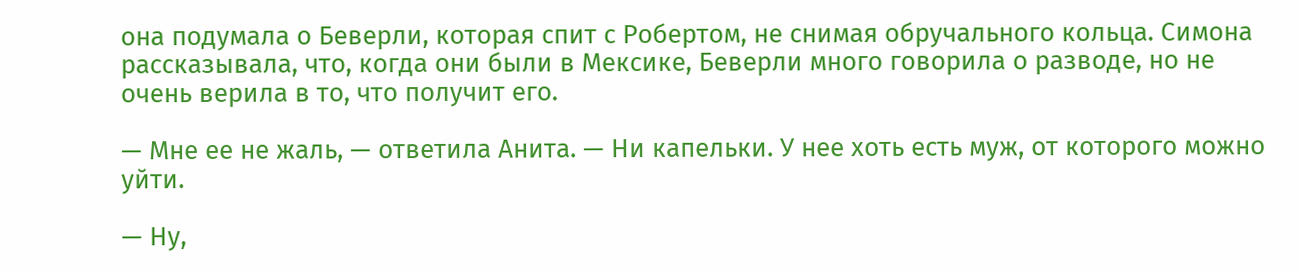она подумала о Беверли, которая спит с Робертом, не снимая обручального кольца. Симона рассказывала, что, когда они были в Мексике, Беверли много говорила о разводе, но не очень верила в то, что получит его.

— Мне ее не жаль, — ответила Анита. — Ни капельки. У нее хоть есть муж, от которого можно уйти.

— Ну,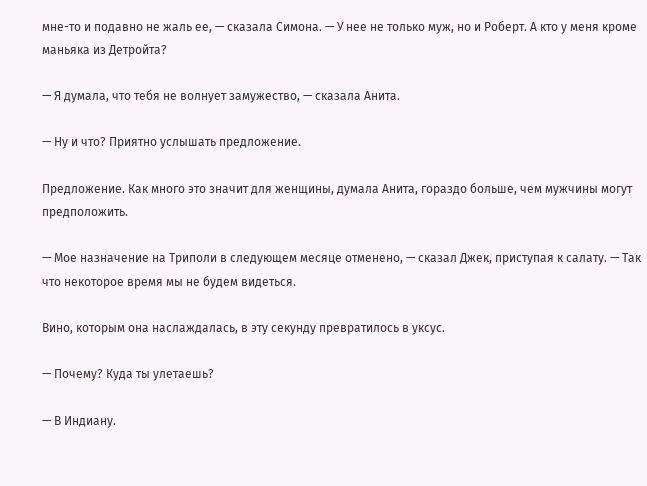мне-то и подавно не жаль ее, — сказала Симона. — У нее не только муж, но и Роберт. А кто у меня кроме маньяка из Детройта?

— Я думала, что тебя не волнует замужество, — сказала Анита.

— Ну и что? Приятно услышать предложение.

Предложение. Как много это значит для женщины, думала Анита, гораздо больше, чем мужчины могут предположить.

— Мое назначение на Триполи в следующем месяце отменено, — сказал Джек, приступая к салату. — Так что некоторое время мы не будем видеться.

Вино, которым она наслаждалась, в эту секунду превратилось в уксус.

— Почему? Куда ты улетаешь?

— В Индиану.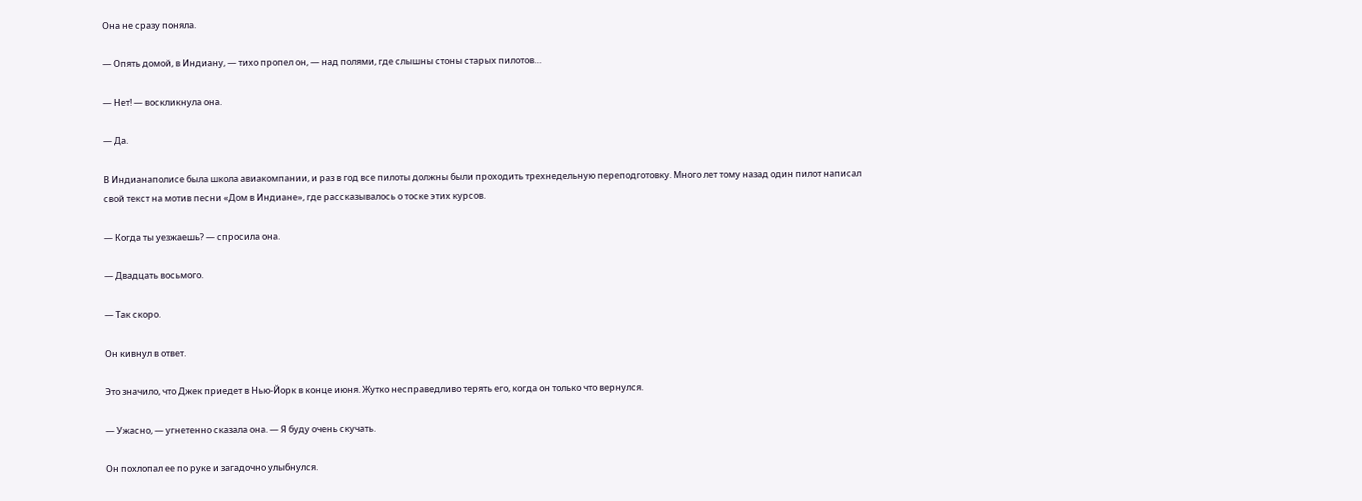Она не сразу поняла.

— Опять домой, в Индиану, — тихо пропел он, — над полями, где слышны стоны старых пилотов…

— Нет! — воскликнула она.

— Да.

В Индианаполисе была школа авиакомпании, и раз в год все пилоты должны были проходить трехнедельную переподготовку. Много лет тому назад один пилот написал свой текст на мотив песни «Дом в Индиане», где рассказывалось о тоске этих курсов.

— Когда ты уезжаешь? — спросила она.

— Двадцать восьмого.

— Так скоро.

Он кивнул в ответ.

Это значило, что Джек приедет в Нью-Йорк в конце июня. Жутко несправедливо терять его, когда он только что вернулся.

— Ужасно, — угнетенно сказала она. — Я буду очень скучать.

Он похлопал ее по руке и загадочно улыбнулся.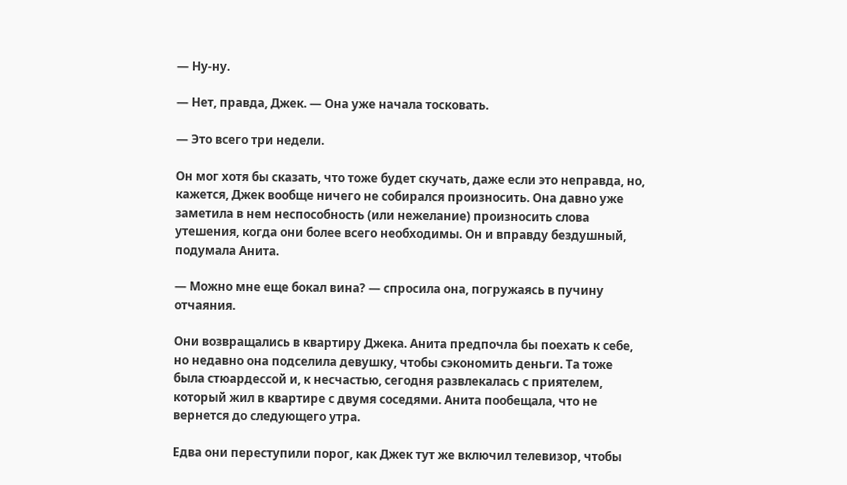— Ну-ну.

— Нет, правда, Джек. — Она уже начала тосковать.

— Это всего три недели.

Он мог хотя бы сказать, что тоже будет скучать, даже если это неправда, но, кажется, Джек вообще ничего не собирался произносить. Она давно уже заметила в нем неспособность (или нежелание) произносить слова утешения, когда они более всего необходимы. Он и вправду бездушный, подумала Анита.

— Можно мне еще бокал вина? — спросила она, погружаясь в пучину отчаяния.

Они возвращались в квартиру Джека. Анита предпочла бы поехать к себе, но недавно она подселила девушку, чтобы сэкономить деньги. Та тоже была стюардессой и, к несчастью, сегодня развлекалась с приятелем, который жил в квартире с двумя соседями. Анита пообещала, что не вернется до следующего утра.

Едва они переступили порог, как Джек тут же включил телевизор, чтобы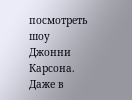посмотреть шоу Джонни Карсона. Даже в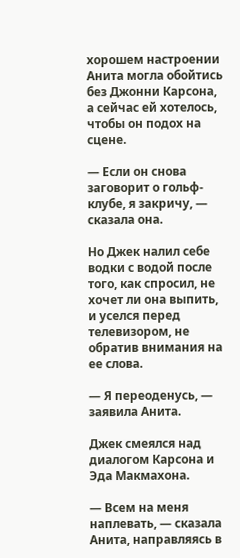хорошем настроении Анита могла обойтись без Джонни Карсона, а сейчас ей хотелось, чтобы он подох на сцене.

— Если он снова заговорит о гольф-клубе, я закричу, — сказала она.

Но Джек налил себе водки с водой после того, как спросил, не хочет ли она выпить, и уселся перед телевизором, не обратив внимания на ее слова.

— Я переоденусь, — заявила Анита.

Джек смеялся над диалогом Карсона и Эда Макмахона.

— Всем на меня наплевать, — сказала Анита, направляясь в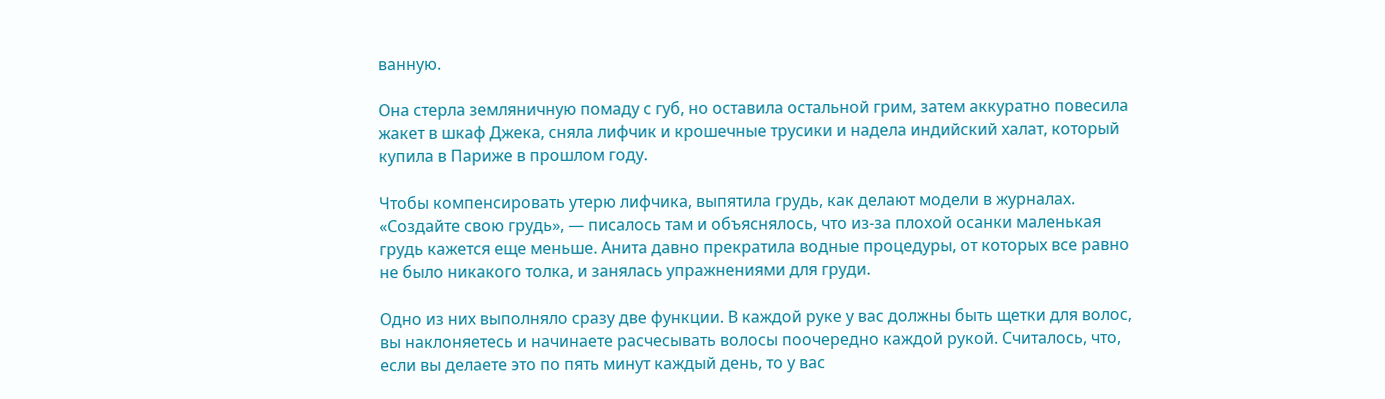ванную.

Она стерла земляничную помаду с губ, но оставила остальной грим, затем аккуратно повесила жакет в шкаф Джека, сняла лифчик и крошечные трусики и надела индийский халат, который купила в Париже в прошлом году.

Чтобы компенсировать утерю лифчика, выпятила грудь, как делают модели в журналах. «Создайте свою грудь», — писалось там и объяснялось, что из-за плохой осанки маленькая грудь кажется еще меньше. Анита давно прекратила водные процедуры, от которых все равно не было никакого толка, и занялась упражнениями для груди.

Одно из них выполняло сразу две функции. В каждой руке у вас должны быть щетки для волос, вы наклоняетесь и начинаете расчесывать волосы поочередно каждой рукой. Считалось, что, если вы делаете это по пять минут каждый день, то у вас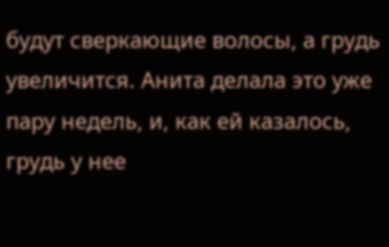будут сверкающие волосы, а грудь увеличится. Анита делала это уже пару недель, и, как ей казалось, грудь у нее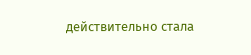действительно стала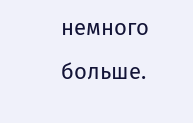немного больше.